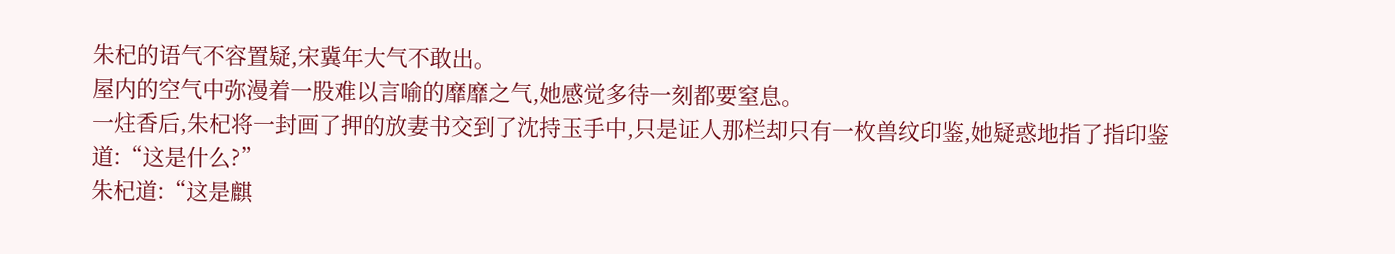朱杞的语气不容置疑,宋冀年大气不敢出。
屋内的空气中弥漫着一股难以言喻的靡靡之气,她感觉多待一刻都要窒息。
一炷香后,朱杞将一封画了押的放妻书交到了沈持玉手中,只是证人那栏却只有一枚兽纹印鉴,她疑惑地指了指印鉴道:“这是什么?”
朱杞道:“这是麒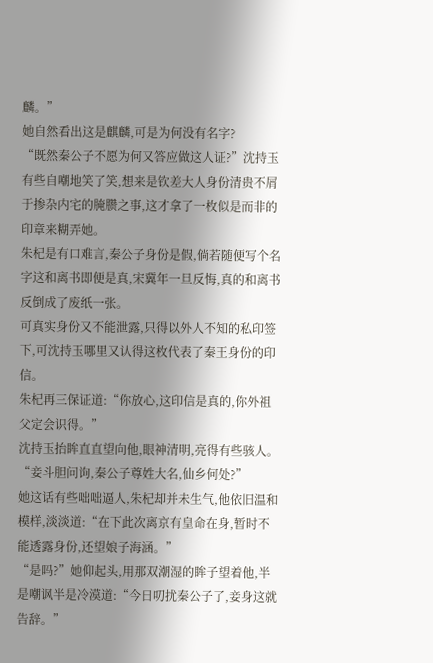麟。”
她自然看出这是麒麟,可是为何没有名字?
“既然秦公子不愿为何又答应做这人证?”沈持玉有些自嘲地笑了笑,想来是钦差大人身份清贵不屑于掺杂内宅的腌臜之事,这才拿了一枚似是而非的印章来糊弄她。
朱杞是有口难言,秦公子身份是假,倘若随便写个名字这和离书即便是真,宋冀年一旦反悔,真的和离书反倒成了废纸一张。
可真实身份又不能泄露,只得以外人不知的私印签下,可沈持玉哪里又认得这枚代表了秦王身份的印信。
朱杞再三保证道:“你放心,这印信是真的,你外祖父定会识得。”
沈持玉抬眸直直望向他,眼神清明,亮得有些骇人。
“妾斗胆问询,秦公子尊姓大名,仙乡何处?”
她这话有些咄咄逼人,朱杞却并未生气,他依旧温和模样,淡淡道:“在下此次离京有皇命在身,暂时不能透露身份,还望娘子海涵。”
“是吗?”她仰起头,用那双潮湿的眸子望着他,半是嘲讽半是冷漠道:“今日叨扰秦公子了,妾身这就告辞。”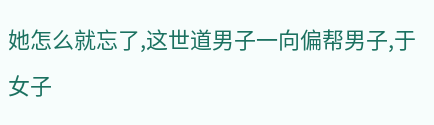她怎么就忘了,这世道男子一向偏帮男子,于女子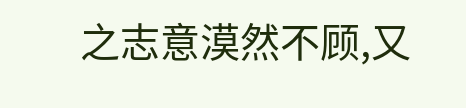之志意漠然不顾,又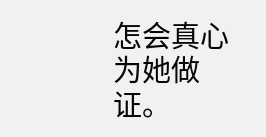怎会真心为她做证。